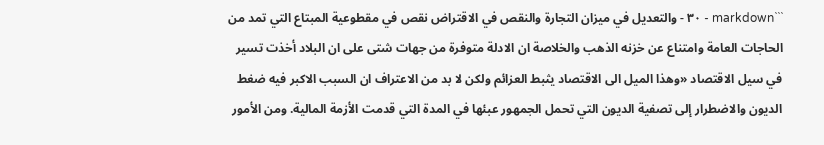```markdown - ٣٠ - والتعديل في ميزان التجارة والنقص في الاقتراض نقص في مقطوعية المبتاع التي تمد من الحاجات العامة وامتناع عن خزنه الذهب والخلاصة ان الادلة متوفرة من جهات شتى على ان البلاد أخذت تسير في سيل الاقتصاد «وهذا الميل الى الاقتصاد يثبط العزائم ولكن لا بد من الاعتراف ان السبب الاكبر فيه ضغط الديون والاضطرار إلى تصفية الديون التي تحمل الجمهور عبئها في المدة التي قدمت الأزمة المالية. ومن الأمور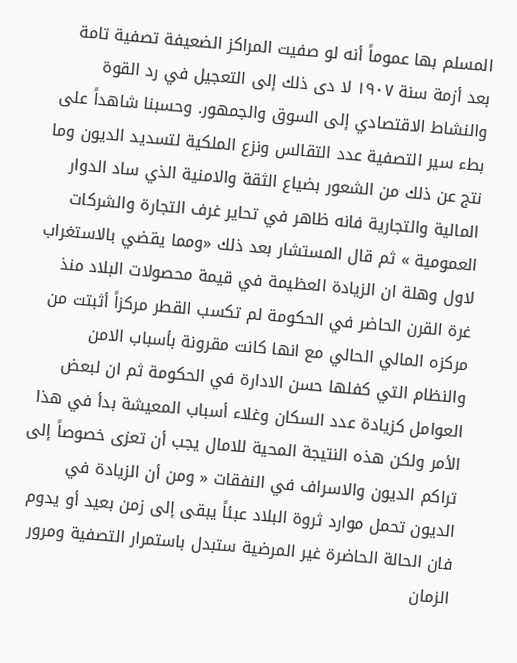المسلم بها عموماً أنه لو صفيت المراكز الضعيفة تصفية تامة بعد أزمة سنة ۱۹۰۷ لا دى ذلك إلى التعجيل في رد القوة والنشاط الاقتصادي إلى السوق والجمهور. وحسبنا شاهداً على بطء سير التصفية عدد التقالس ونزع الملكية لتسديد الديون وما نتج عن ذلك من الشعور بضياع الثقة والامنية الذي ساد الدوار المالية والتجارية فانه ظاهر في تحاير غرف التجارة والشركات العمومية » ثم قال المستشار بعد ذلك «ومما يقضي بالاستغراب لاول وهلة ان الزيادة العظيمة في قيمة محصولات البلاد منذ غرة القرن الحاضر في الحكومة لم تكسب القطر مركزاً أثبتت من مركزه المالي الحالي مع انها كانت مقرونة بأسباب الامن والنظام التي كفلها حسن الادارة في الحكومة ثم ان لبعض العوامل كزيادة عدد السكان وغلاء أسباب المعيشة بدأ في هذا الأمر ولكن هذه النتيجة المحية للامال يجب أن تعزى خصوصاً إلى تراكم الديون والاسراف في النفقات « ومن أن الزيادة في الديون تحمل موارد ثروة البلاد عبئاً يبقى إلى زمن بعيد أو يدوم فان الحالة الحاضرة غير المرضية ستبدل باستمرار التصفية ومرور الزمان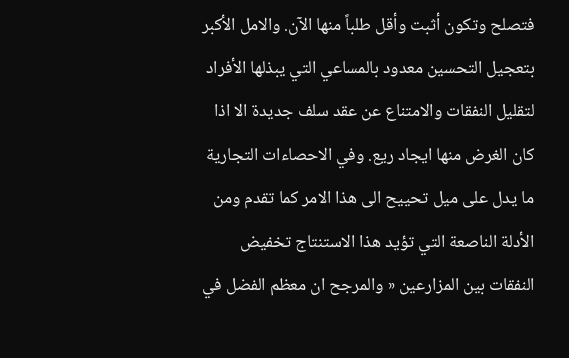فتصلح وتكون أثبت وأقل طلباً منها الآن. والامل الأكبر بتعجيل التحسين معدود بالمساعي التي يبذلها الأفراد لتقليل النفقات والامتناع عن عقد سلف جديدة الا اذا كان الغرض منها ايجاد ريع. وفي الاحصاءات التجارية ما يدل على ميل تحييح الى هذا الامر كما تقدم ومن الأدلة الناصعة التي تؤيد هذا الاستنتاج تخفيض النفقات بين المزارعين « والمرجح ان معظم الفضل في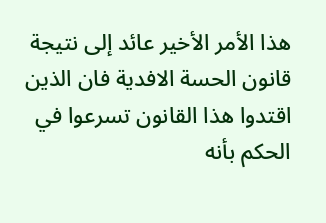هذا الأمر الأخير عائد إلى نتيجة قانون الحسة الافدية فان الذين اقتدوا هذا القانون تسرعوا في الحكم بأنه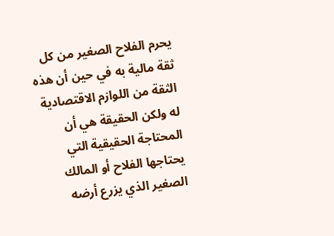يحرم الفلاح الصغير من كل ثقة مالية به في حين أن هذه الثقة من اللوازم الاقتصادية له ولكن الحقيقة هي أن المحتاجة الحقيقية التي يحتاجها الفلاح أو المالك الصغير الذي يزرع أرضه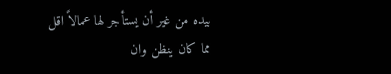بيده من غير أن يستأجر لها عمالاً اقل مما كان ينظن وان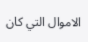الاموال التي كان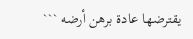يقترضها عادة برهن أرضه ```